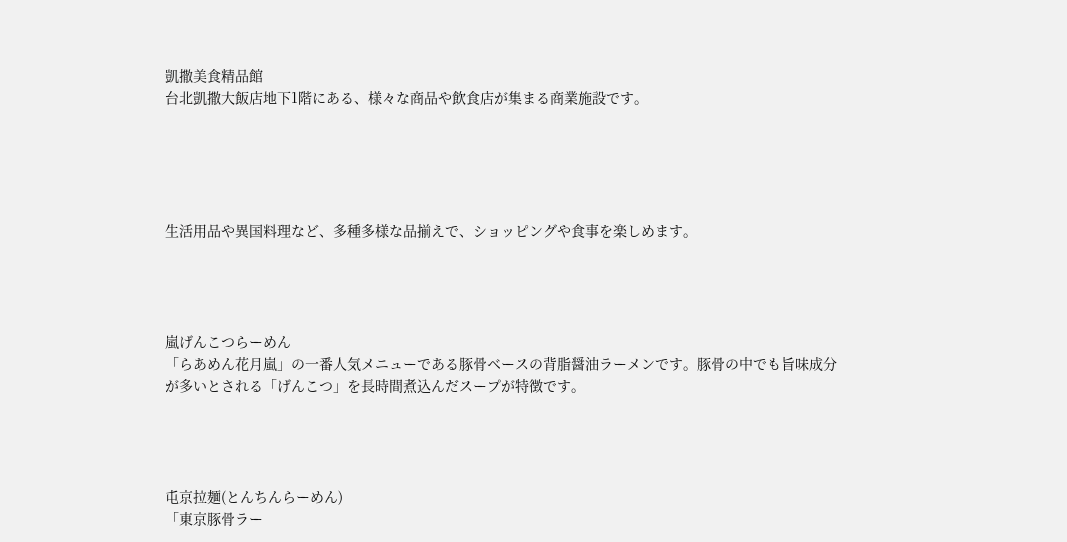凱撒美食精品館
台北凱撒大飯店地下1階にある、様々な商品や飲食店が集まる商業施設です。





生活用品や異国料理など、多種多様な品揃えで、ショッピングや食事を楽しめます。




嵐げんこつらーめん
「らあめん花月嵐」の一番人気メニューである豚骨ベースの背脂醤油ラーメンです。豚骨の中でも旨味成分が多いとされる「げんこつ」を長時間煮込んだスープが特徴です。




屯京拉麺(とんちんらーめん)
「東京豚骨ラー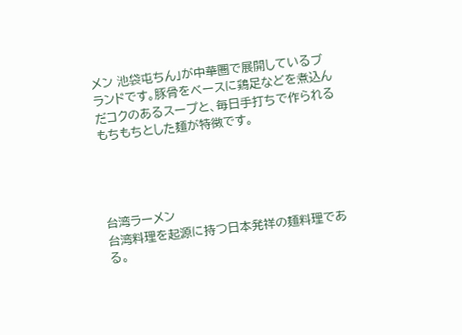メン 池袋屯ちん」が中華圏で展開しているブランドです。豚骨をベースに鶏足などを煮込んだコクのあるスープと、毎日手打ちで作られるもちもちとした麺が特徴です。




台湾ラーメン
台湾料理を起源に持つ日本発祥の麺料理である。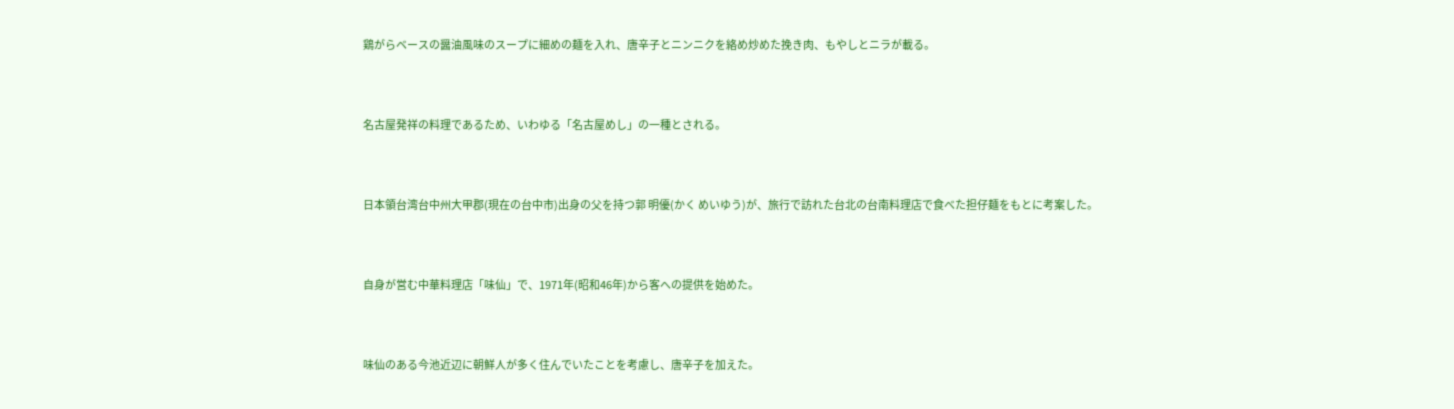鶏がらベースの醤油風味のスープに細めの麺を入れ、唐辛子とニンニクを絡め炒めた挽き肉、もやしとニラが載る。




名古屋発祥の料理であるため、いわゆる「名古屋めし」の一種とされる。




日本領台湾台中州大甲郡(現在の台中市)出身の父を持つ郭 明優(かく めいゆう)が、旅行で訪れた台北の台南料理店で食べた担仔麺をもとに考案した。




自身が営む中華料理店「味仙」で、1971年(昭和46年)から客への提供を始めた。




味仙のある今池近辺に朝鮮人が多く住んでいたことを考慮し、唐辛子を加えた。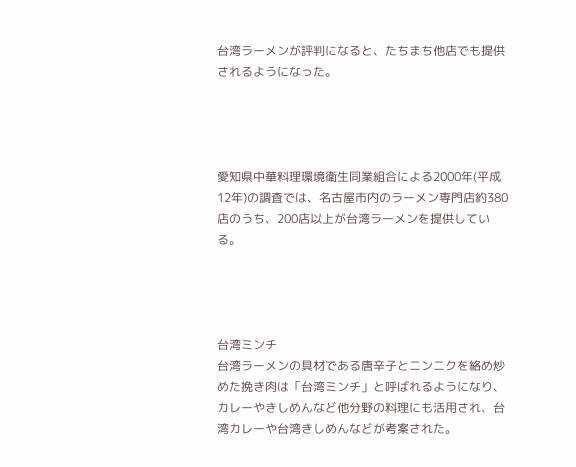台湾ラーメンが評判になると、たちまち他店でも提供されるようになった。




愛知県中華料理環境衛生同業組合による2000年(平成12年)の調査では、名古屋市内のラーメン専門店約380店のうち、200店以上が台湾ラーメンを提供している。




台湾ミンチ
台湾ラーメンの具材である唐辛子とニンニクを絡め炒めた挽き肉は「台湾ミンチ」と呼ばれるようになり、カレーやきしめんなど他分野の料理にも活用され、台湾カレーや台湾きしめんなどが考案された。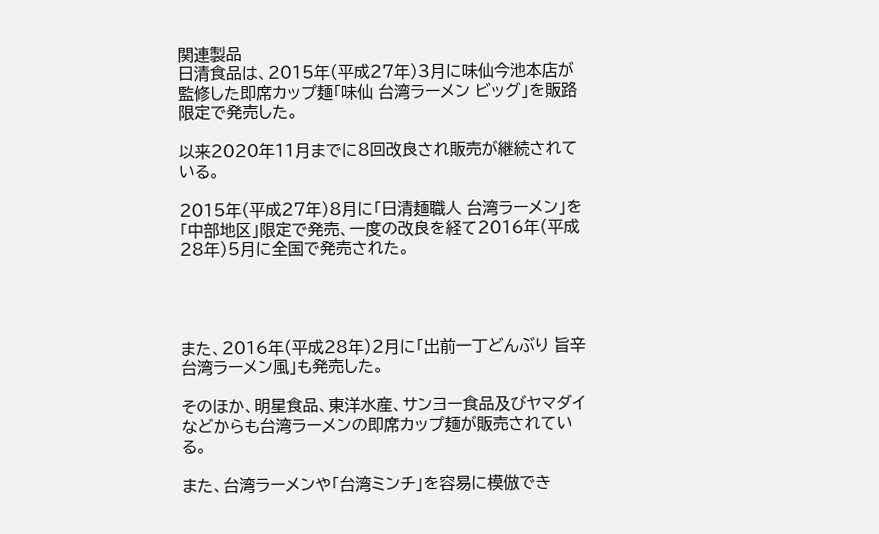関連製品
日清食品は、2015年(平成27年)3月に味仙今池本店が監修した即席カップ麺「味仙 台湾ラーメン ビッグ」を販路限定で発売した。

以来2020年11月までに8回改良され販売が継続されている。

2015年(平成27年)8月に「日清麺職人 台湾ラーメン」を「中部地区」限定で発売、一度の改良を経て2016年(平成28年)5月に全国で発売された。




また、2016年(平成28年)2月に「出前一丁どんぶり 旨辛台湾ラーメン風」も発売した。

そのほか、明星食品、東洋水産、サンヨー食品及びヤマダイなどからも台湾ラーメンの即席カップ麺が販売されている。

また、台湾ラーメンや「台湾ミンチ」を容易に模倣でき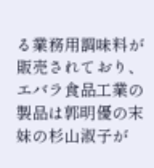る業務用調味料が販売されており、エバラ食品工業の製品は郭明優の末妹の杉山淑子が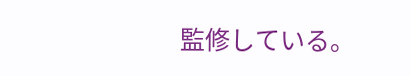監修している。